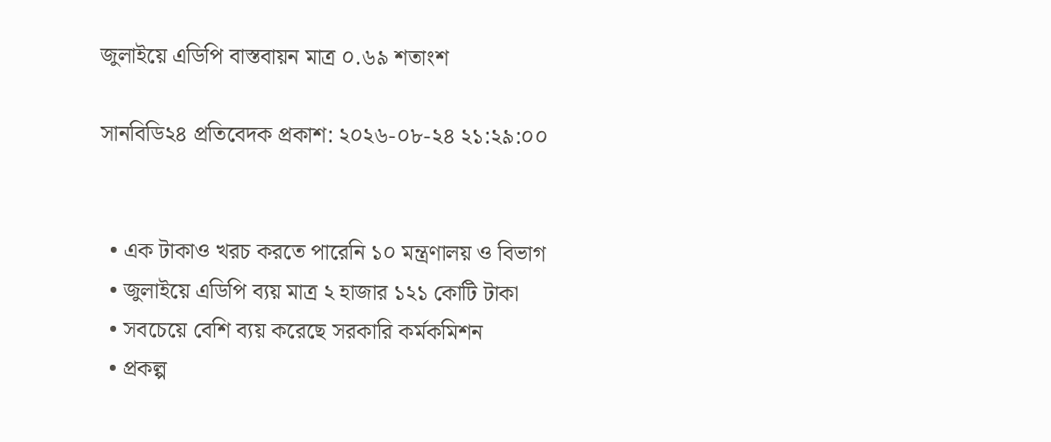জুলাইয়ে এডিপি বাস্তবায়ন মাত্র ০.৬৯ শতাংশ

সানবিডি২৪ প্রতিবেদক প্রকাশ: ২০২৬-০৮-২৪ ২১:২৯:০০


  • এক টাকাও খরচ করতে পারেনি ১০ মন্ত্রণালয় ও বিভাগ
  • জুলাইয়ে এডিপি ব্যয় মাত্র ২ হাজার ১২১ কোটি টাকা
  • সবচেয়ে বেশি ব্যয় করেছে সরকারি কর্মকমিশন
  • প্রকল্প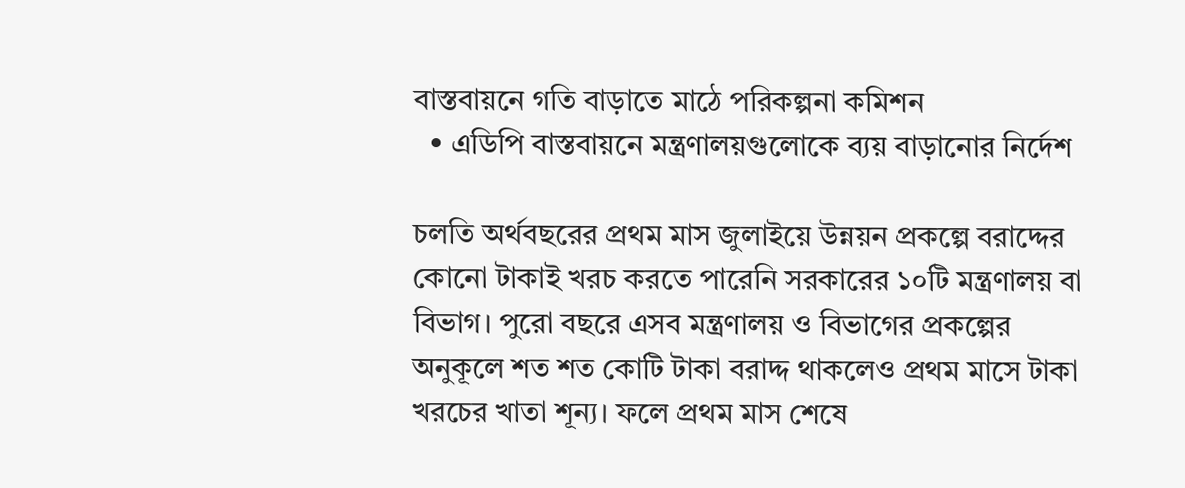বাস্তবায়নে গতি বাড়াতে মাঠে পরিকল্পনা কমিশন
  • এডিপি বাস্তবায়নে মন্ত্রণালয়গুলোকে ব্যয় বাড়ানোর নির্দেশ

চলতি অর্থবছরের প্রথম মাস জুলাইয়ে উন্নয়ন প্রকল্পে বরাদ্দের কোনো টাকাই খরচ করতে পারেনি সরকারের ১০টি মন্ত্রণালয় বা বিভাগ। পুরো বছরে এসব মন্ত্রণালয় ও বিভাগের প্রকল্পের অনুকূলে শত শত কোটি টাকা বরাদ্দ থাকলেও প্রথম মাসে টাকা খরচের খাতা শূন্য। ফলে প্রথম মাস শেষে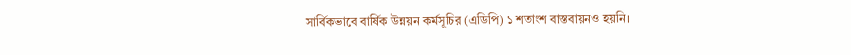সার্বিকভাবে বার্ষিক উন্নয়ন কর্মসূচির (এডিপি) ১ শতাংশ বাস্তবায়নও হয়নি।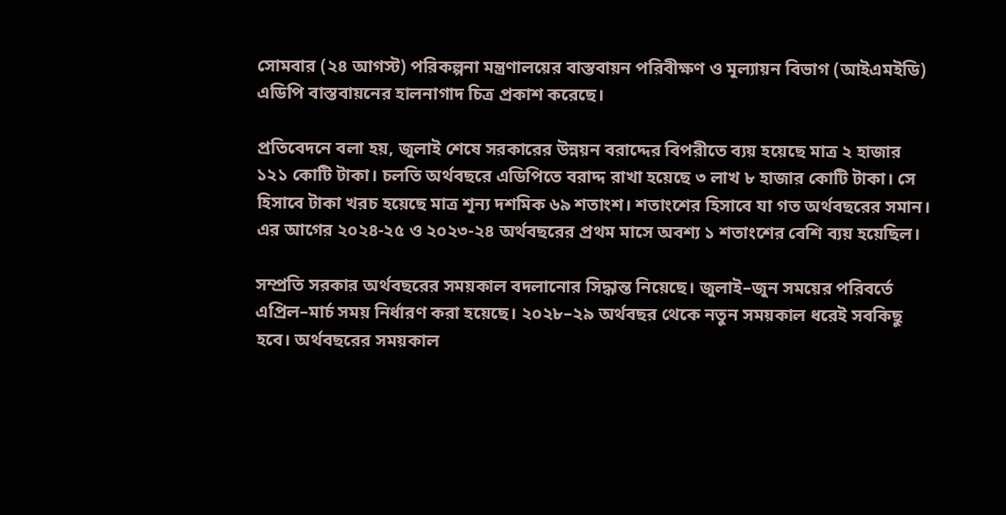সোমবার (২৪ আগস্ট) পরিকল্পনা মন্ত্রণালয়ের বাস্তবায়ন পরিবীক্ষণ ও মূল্যায়ন বিভাগ (আইএমইডি) এডিপি বাস্তবায়নের হালনাগাদ চিত্র প্রকাশ করেছে।

প্রতিবেদনে বলা হয়, জুলাই শেষে সরকারের উন্নয়ন বরাদ্দের বিপরীতে ব্যয় হয়েছে মাত্র ২ হাজার ১২১ কোটি টাকা। চলতি অর্থবছরে এডিপিতে বরাদ্দ রাখা হয়েছে ৩ লাখ ৮ হাজার কোটি টাকা। সে হিসাবে টাকা খরচ হয়েছে মাত্র শূন্য দশমিক ৬৯ শতাংশ। শতাংশের হিসাবে যা গত অর্থবছরের সমান। এর আগের ২০২৪-২৫ ও ২০২৩-২৪ অর্থবছরের প্রথম মাসে অবশ্য ১ শতাংশের বেশি ব্যয় হয়েছিল।

সম্প্রতি সরকার অর্থবছরের সময়কাল বদলানোর সিদ্ধান্ত নিয়েছে। জুলাই–জুন সময়ের পরিবর্তে এপ্রিল–মার্চ সময় নির্ধারণ করা হয়েছে। ২০২৮–২৯ অর্থবছর থেকে নতুন সময়কাল ধরেই সবকিছু হবে। অর্থবছরের সময়কাল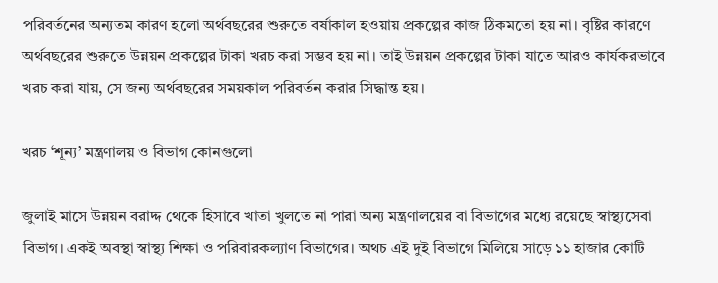পরিবর্তনের অন্যতম কারণ হলো অর্থবছরের শুরুতে বর্ষাকাল হওয়ায় প্রকল্পের কাজ ঠিকমতো হয় না। বৃষ্টির কারণে অর্থবছরের শুরুতে উন্নয়ন প্রকল্পের টাকা খরচ করা সম্ভব হয় না। তাই উন্নয়ন প্রকল্পের টাকা যাতে আরও কার্যকরভাবে খরচ করা যায়, সে জন্য অর্থবছরের সময়কাল পরিবর্তন করার সিদ্ধান্ত হয়।

খরচ ‘শূন্য’ মন্ত্রণালয় ও বিভাগ কোনগুলো

জুলাই মাসে উন্নয়ন বরাদ্দ থেকে হিসাবে খাতা খুলতে না পারা অন্য মন্ত্রণালয়ের বা বিভাগের মধ্যে রয়েছে স্বাস্থ্যসেবা বিভাগ। একই অবস্থা স্বাস্থ্য শিক্ষা ও পরিবারকল্যাণ বিভাগের। অথচ এই দুই বিভাগে মিলিয়ে সাড়ে ১১ হাজার কোটি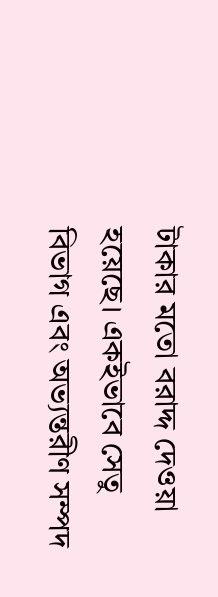টাকার মতো বরাদ্দ দেওয়া হয়েছে। একইভাবে সেতু বিভাগ এবং অভ্যন্তরীণ সম্পদ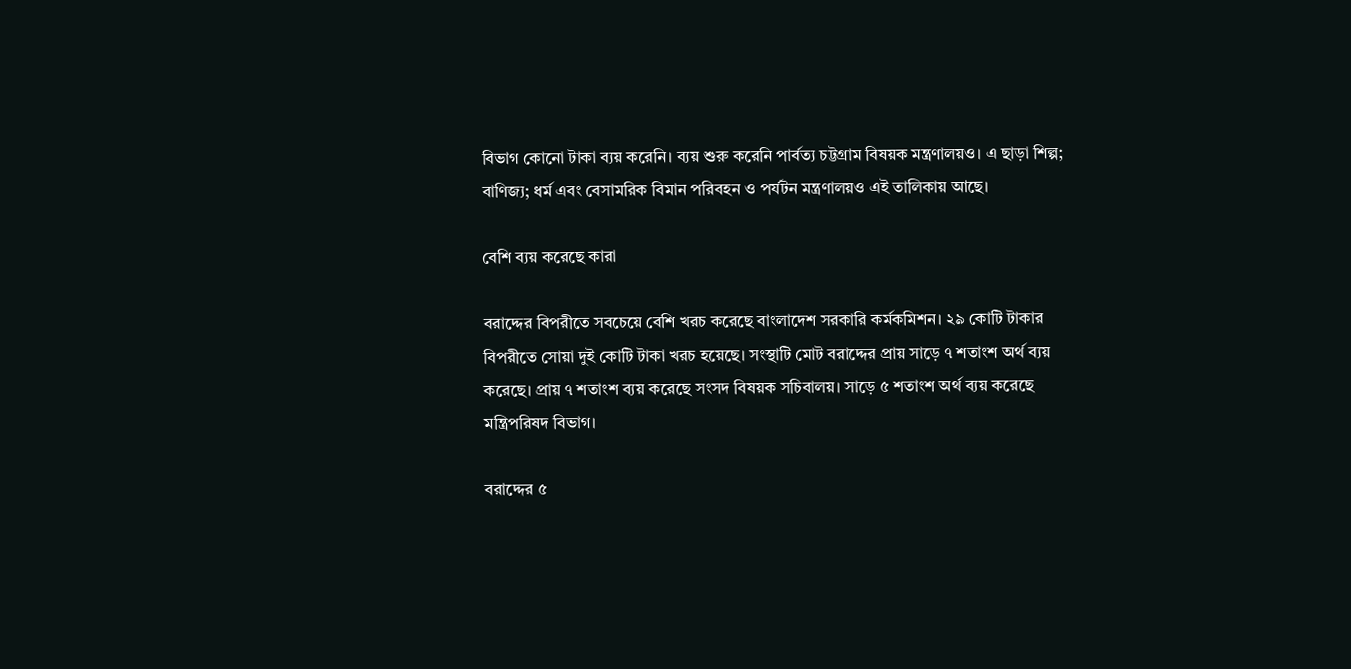বিভাগ কোনো টাকা ব্যয় করেনি। ব্যয় শুরু করেনি পার্বত্য চট্টগ্রাম বিষয়ক মন্ত্রণালয়ও। এ ছাড়া শিল্প; বাণিজ্য; ধর্ম এবং বেসামরিক বিমান পরিবহন ও পর্যটন মন্ত্রণালয়ও এই তালিকায় আছে।

বেশি ব্যয় করেছে কারা

বরাদ্দের বিপরীতে সবচেয়ে বেশি খরচ করেছে বাংলাদেশ সরকারি কর্মকমিশন। ২৯ কোটি টাকার বিপরীতে সোয়া দুই কোটি টাকা খরচ হয়েছে। সংস্থাটি মোট বরাদ্দের প্রায় সাড়ে ৭ শতাংশ অর্থ ব্যয় করেছে। প্রায় ৭ শতাংশ ব্যয় করেছে সংসদ বিষয়ক সচিবালয়। সাড়ে ৫ শতাংশ অর্থ ব্যয় করেছে মন্ত্রিপরিষদ বিভাগ।

বরাদ্দের ৫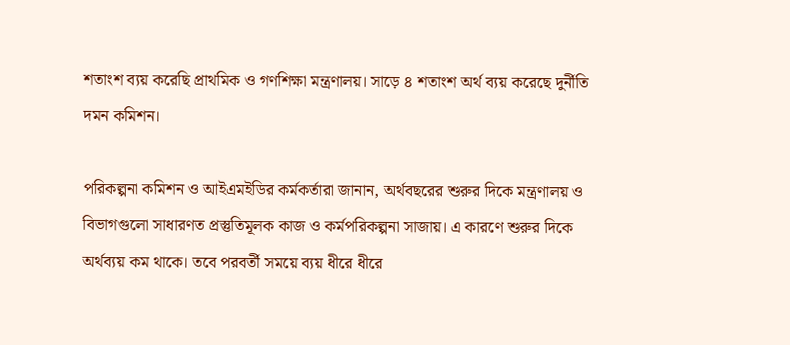শতাংশ ব্যয় করেছি প্রাথমিক ও গণশিক্ষা মন্ত্রণালয়। সাড়ে ৪ শতাংশ অর্থ ব্যয় করেছে দুর্নীতি দমন কমিশন।

পরিকল্পনা কমিশন ও আইএমইডির কর্মকর্তারা জানান, অর্থবছরের শুরুর দিকে মন্ত্রণালয় ও বিভাগগুলো সাধারণত প্রস্তুতিমূলক কাজ ও কর্মপরিকল্পনা সাজায়। এ কারণে শুরুর দিকে অর্থব্যয় কম থাকে। তবে পরবর্তী সময়ে ব্যয় ধীরে ধীরে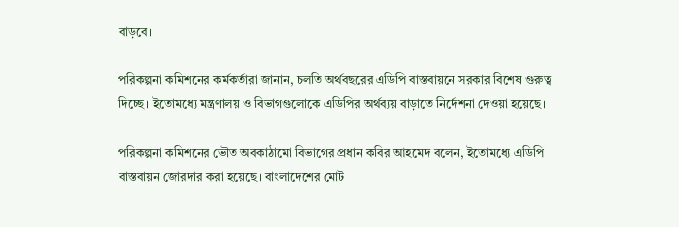বাড়বে।

পরিকল্পনা কমিশনের কর্মকর্তারা জানান, চলতি অর্থবছরের এডিপি বাস্তবায়নে সরকার বিশেষ গুরুত্ব দিচ্ছে। ইতোমধ্যে মন্ত্রণালয় ও বিভাগগুলোকে এডিপির অর্থব্যয় বাড়াতে নির্দেশনা দেওয়া হয়েছে।

পরিকল্পনা কমিশনের ভৌত অবকাঠামো বিভাগের প্রধান কবির আহমেদ বলেন, ইতোমধ্যে এডিপি বাস্তবায়ন জোরদার করা হয়েছে। বাংলাদেশের মোট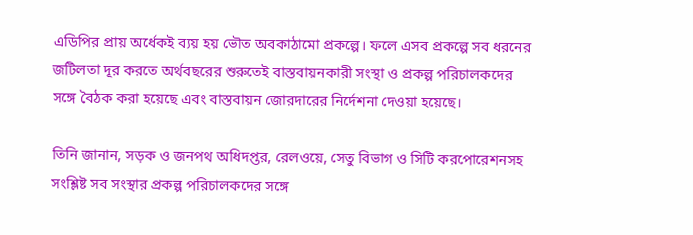এডিপির প্রায় অর্ধেকই ব্যয় হয় ভৌত অবকাঠামো প্রকল্পে। ফলে এসব প্রকল্পে সব ধরনের জটিলতা দূর করতে অর্থবছরের শুরুতেই বাস্তবায়নকারী সংস্থা ও প্রকল্প পরিচালকদের সঙ্গে বৈঠক করা হয়েছে এবং বাস্তবায়ন জোরদারের নির্দেশনা দেওয়া হয়েছে।

তিনি জানান, সড়ক ও জনপথ অধিদপ্তর, রেলওয়ে, সেতু বিভাগ ও সিটি করপোরেশনসহ সংশ্লিষ্ট সব সংস্থার প্রকল্প পরিচালকদের সঙ্গে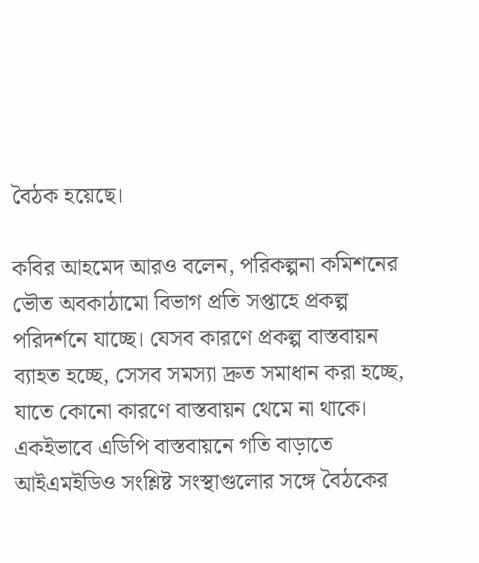বৈঠক হয়েছে।

কবির আহমেদ আরও বলেন, পরিকল্পনা কমিশনের ভৌত অবকাঠামো বিভাগ প্রতি সপ্তাহে প্রকল্প পরিদর্শনে যাচ্ছে। যেসব কারণে প্রকল্প বাস্তবায়ন ব্যাহত হচ্ছে, সেসব সমস্যা দ্রুত সমাধান করা হচ্ছে, যাতে কোনো কারণে বাস্তবায়ন থেমে না থাকে।
একইভাবে এডিপি বাস্তবায়নে গতি বাড়াতে আইএমইডিও সংশ্লিষ্ট সংস্থাগুলোর সঙ্গে বৈঠকের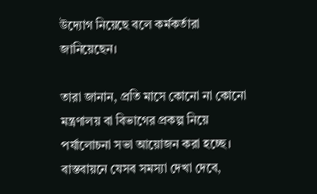উদ্যোগ নিয়েছে বলে কর্মকর্তারা জানিয়েছেন।

তারা জানান, প্রতি মাসে কোনো না কোনো মন্ত্রণালয় বা বিভাগের প্রকল্প নিয়ে পর্যালোচনা সভা আয়োজন করা হচ্ছে। বাস্তবায়নে যেসব সমস্যা দেখা দেবে,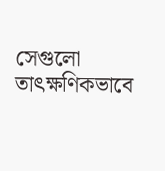সেগুলো তাৎক্ষণিকভাবে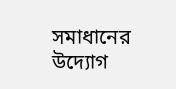সমাধানের উদ্যোগ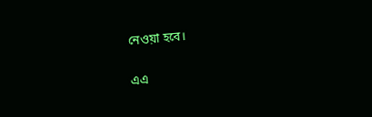নেওয়া হবে।

এএ